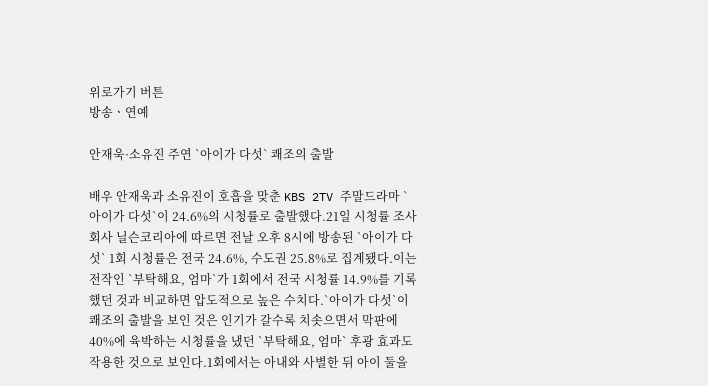위로가기 버튼
방송ㆍ연예

안재욱·소유진 주연 `아이가 다섯` 쾌조의 출발

배우 안재욱과 소유진이 호흡을 맞춘 KBS 2TV 주말드라마 `아이가 다섯`이 24.6%의 시청률로 출발했다.21일 시청률 조사회사 닐슨코리아에 따르면 전날 오후 8시에 방송된 `아이가 다섯` 1회 시청률은 전국 24.6%, 수도권 25.8%로 집계됐다.이는 전작인 `부탁해요, 엄마`가 1회에서 전국 시청률 14.9%를 기록했던 것과 비교하면 압도적으로 높은 수치다.`아이가 다섯`이 쾌조의 출발을 보인 것은 인기가 갈수록 치솟으면서 막판에 40%에 육박하는 시청률을 냈던 `부탁해요, 엄마` 후광 효과도 작용한 것으로 보인다.1회에서는 아내와 사별한 뒤 아이 둘을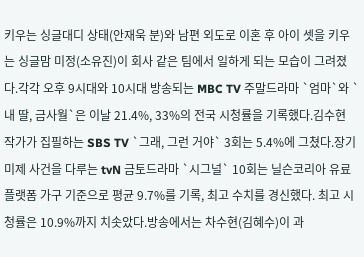키우는 싱글대디 상태(안재욱 분)와 남편 외도로 이혼 후 아이 셋을 키우는 싱글맘 미정(소유진)이 회사 같은 팀에서 일하게 되는 모습이 그려졌다.각각 오후 9시대와 10시대 방송되는 MBC TV 주말드라마 `엄마`와 `내 딸, 금사월`은 이날 21.4%, 33%의 전국 시청률을 기록했다.김수현 작가가 집필하는 SBS TV `그래, 그런 거야` 3회는 5.4%에 그쳤다.장기미제 사건을 다루는 tvN 금토드라마 `시그널` 10회는 닐슨코리아 유료플랫폼 가구 기준으로 평균 9.7%를 기록, 최고 수치를 경신했다. 최고 시청률은 10.9%까지 치솟았다.방송에서는 차수현(김혜수)이 과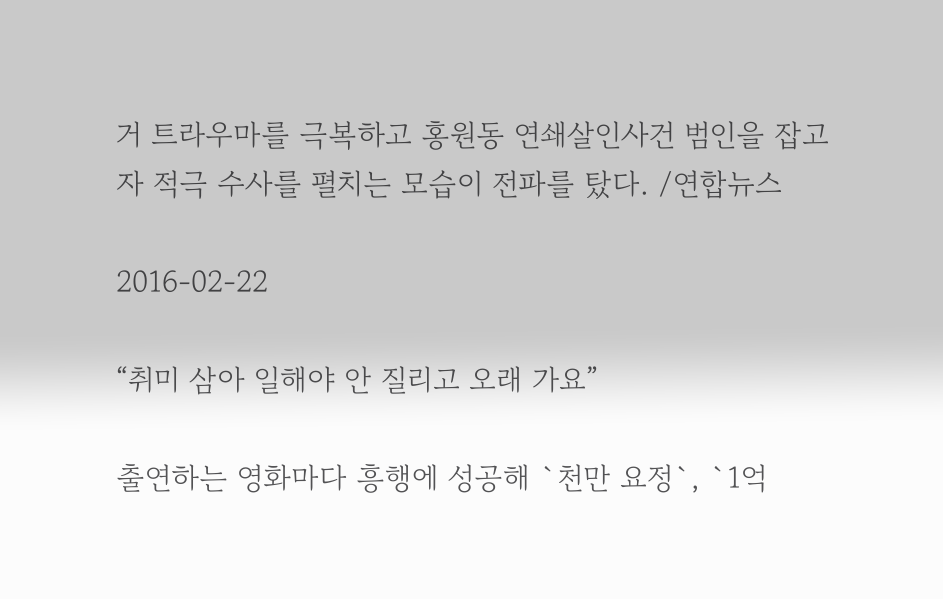거 트라우마를 극복하고 홍원동 연쇄살인사건 범인을 잡고자 적극 수사를 펼치는 모습이 전파를 탔다. /연합뉴스

2016-02-22

“취미 삼아 일해야 안 질리고 오래 가요”

출연하는 영화마다 흥행에 성공해 `천만 요정`, `1억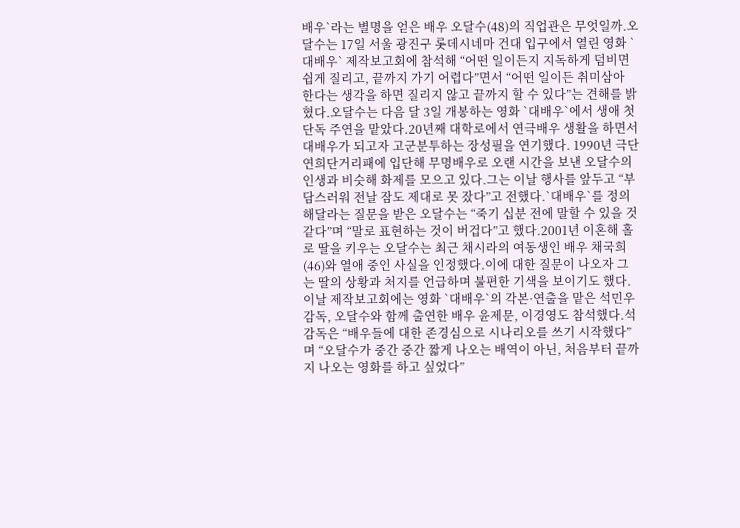배우`라는 별명을 얻은 배우 오달수(48)의 직업관은 무엇일까.오달수는 17일 서울 광진구 롯데시네마 건대 입구에서 열린 영화 `대배우` 제작보고회에 참석해 “어떤 일이든지 지독하게 덤비면 쉽게 질리고, 끝까지 가기 어렵다”면서 “어떤 일이든 취미삼아 한다는 생각을 하면 질리지 않고 끝까지 할 수 있다”는 견해를 밝혔다.오달수는 다음 달 3일 개봉하는 영화 `대배우`에서 생애 첫 단독 주연을 맡았다.20년째 대학로에서 연극배우 생활을 하면서 대배우가 되고자 고군분투하는 장성필을 연기했다. 1990년 극단 연희단거리패에 입단해 무명배우로 오랜 시간을 보낸 오달수의 인생과 비슷해 화제를 모으고 있다.그는 이날 행사를 앞두고 “부담스러워 전날 잠도 제대로 못 잤다”고 전했다.`대배우`를 정의해달라는 질문을 받은 오달수는 “죽기 십분 전에 말할 수 있을 것 같다”며 “말로 표현하는 것이 버겁다”고 했다.2001년 이혼해 홀로 딸을 키우는 오달수는 최근 채시라의 여동생인 배우 채국희(46)와 열애 중인 사실을 인정했다.이에 대한 질문이 나오자 그는 딸의 상황과 처지를 언급하며 불편한 기색을 보이기도 했다.이날 제작보고회에는 영화 `대배우`의 각본·연출을 맡은 석민우 감독, 오달수와 함께 출연한 배우 윤제문, 이경영도 참석했다.석 감독은 “배우들에 대한 존경심으로 시나리오를 쓰기 시작했다”며 “오달수가 중간 중간 짧게 나오는 배역이 아닌, 처음부터 끝까지 나오는 영화를 하고 싶었다”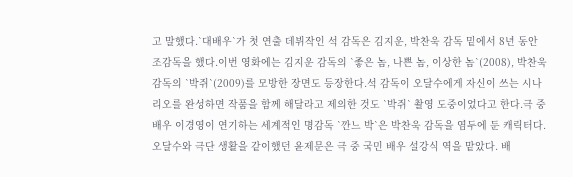고 말했다.`대배우`가 첫 연출 데뷔작인 석 감독은 김지운, 박찬욱 감독 밑에서 8년 동안 조감독을 했다.이번 영화에는 김지운 감독의 `좋은 놈, 나쁜 놈, 이상한 놈`(2008), 박찬욱 감독의 `박쥐`(2009)를 모방한 장면도 등장한다.석 감독이 오달수에게 자신이 쓰는 시나리오를 완성하면 작품을 함께 해달라고 제의한 것도 `박쥐` 촬영 도중이었다고 한다.극 중 배우 이경영이 연기하는 세계적인 명감독 `깐느 박`은 박찬욱 감독을 염두에 둔 캐릭터다.오달수와 극단 생활을 같이했던 윤제문은 극 중 국민 배우 설강식 역을 맡았다. 배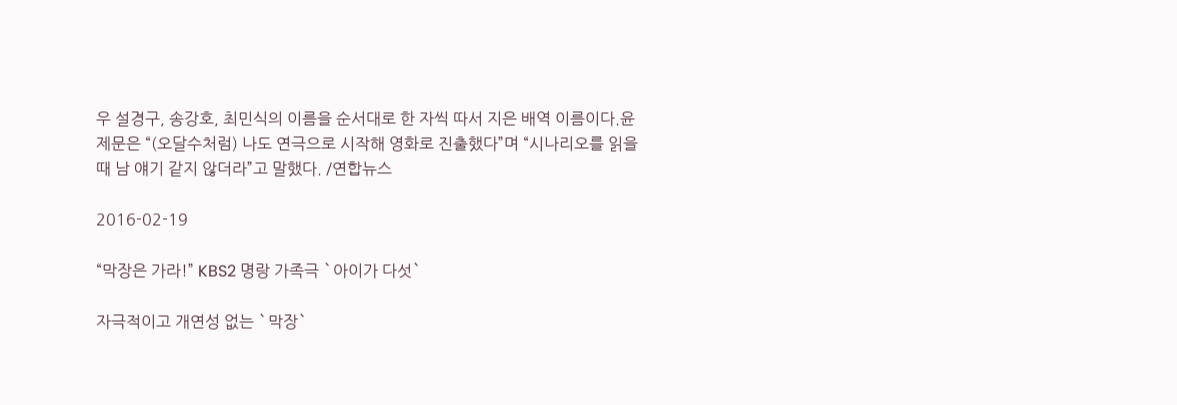우 설경구, 송강호, 최민식의 이름을 순서대로 한 자씩 따서 지은 배역 이름이다.윤제문은 “(오달수처럼) 나도 연극으로 시작해 영화로 진출했다”며 “시나리오를 읽을 때 남 얘기 같지 않더라”고 말했다. /연합뉴스

2016-02-19

“막장은 가라!” KBS2 명랑 가족극 `아이가 다섯`

자극적이고 개연성 없는 `막장`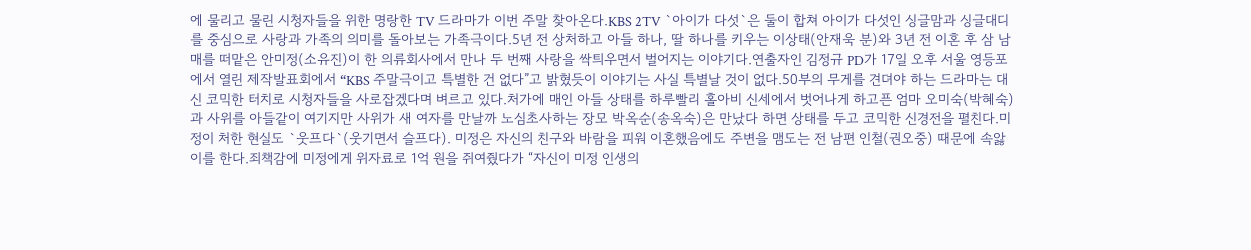에 물리고 물린 시청자들을 위한 명랑한 TV 드라마가 이번 주말 찾아온다.KBS 2TV `아이가 다섯`은 둘이 합쳐 아이가 다섯인 싱글맘과 싱글대디를 중심으로 사랑과 가족의 의미를 돌아보는 가족극이다.5년 전 상처하고 아들 하나, 딸 하나를 키우는 이상태(안재욱 분)와 3년 전 이혼 후 삼 남매를 떠맡은 안미정(소유진)이 한 의류회사에서 만나 두 번째 사랑을 싹틔우면서 벌어지는 이야기다.연출자인 김정규 PD가 17일 오후 서울 영등포에서 열린 제작발표회에서 “KBS 주말극이고 특별한 건 없다”고 밝혔듯이 이야기는 사실 특별날 것이 없다.50부의 무게를 견뎌야 하는 드라마는 대신 코믹한 터치로 시청자들을 사로잡겠다며 벼르고 있다.처가에 매인 아들 상태를 하루빨리 홀아비 신세에서 벗어나게 하고픈 엄마 오미숙(박혜숙)과 사위를 아들같이 여기지만 사위가 새 여자를 만날까 노심초사하는 장모 박옥순(송옥숙)은 만났다 하면 상태를 두고 코믹한 신경전을 펼친다.미정이 처한 현실도 `웃프다`(웃기면서 슬프다). 미정은 자신의 친구와 바람을 피워 이혼했음에도 주변을 맴도는 전 남편 인철(권오중) 때문에 속앓이를 한다.죄책감에 미정에게 위자료로 1억 원을 쥐여줬다가 “자신이 미정 인생의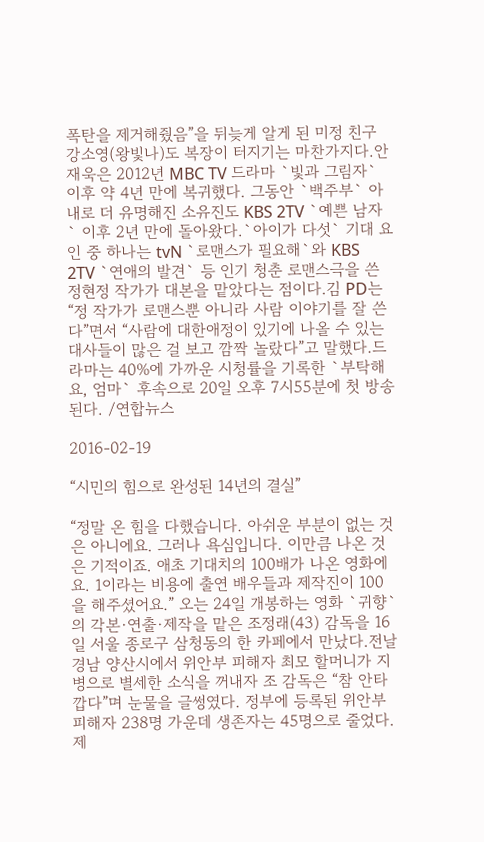폭탄을 제거해줬음”을 뒤늦게 알게 된 미정 친구 강소영(왕빛나)도 복장이 터지기는 마찬가지다.안재욱은 2012년 MBC TV 드라마 `빛과 그림자` 이후 약 4년 만에 복귀했다. 그동안 `백주부` 아내로 더 유명해진 소유진도 KBS 2TV `예쁜 남자` 이후 2년 만에 돌아왔다.`아이가 다섯` 기대 요인 중 하나는 tvN `로맨스가 필요해`와 KBS 2TV `연애의 발견` 등 인기 청춘 로맨스극을 쓴 정현정 작가가 대본을 맡았다는 점이다.김 PD는 “정 작가가 로맨스뿐 아니라 사람 이야기를 잘 쓴다”면서 “사람에 대한애정이 있기에 나올 수 있는 대사들이 많은 걸 보고 깜짝 놀랐다”고 말했다.드라마는 40%에 가까운 시청률을 기록한 `부탁해요, 엄마` 후속으로 20일 오후 7시55분에 첫 방송 된다. /연합뉴스

2016-02-19

“시민의 힘으로 완성된 14년의 결실”

“정말 온 힘을 다했습니다. 아쉬운 부분이 없는 것은 아니에요. 그러나 욕심입니다. 이만큼 나온 것은 기적이죠. 애초 기대치의 100배가 나온 영화에요. 1이라는 비용에 출연 배우들과 제작진이 100을 해주셨어요.” 오는 24일 개봉하는 영화 `귀향`의 각본·연출·제작을 맡은 조정래(43) 감독을 16일 서울 종로구 삼청동의 한 카페에서 만났다.전날 경남 양산시에서 위안부 피해자 최모 할머니가 지병으로 별세한 소식을 꺼내자 조 감독은 “참 안타깝다”며 눈물을 글썽였다. 정부에 등록된 위안부 피해자 238명 가운데 생존자는 45명으로 줄었다.제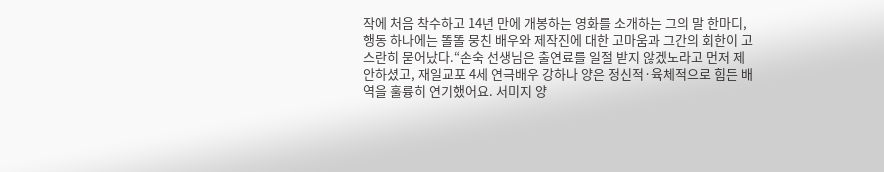작에 처음 착수하고 14년 만에 개봉하는 영화를 소개하는 그의 말 한마디, 행동 하나에는 똘똘 뭉친 배우와 제작진에 대한 고마움과 그간의 회한이 고스란히 묻어났다.“손숙 선생님은 출연료를 일절 받지 않겠노라고 먼저 제안하셨고, 재일교포 4세 연극배우 강하나 양은 정신적·육체적으로 힘든 배역을 훌륭히 연기했어요. 서미지 양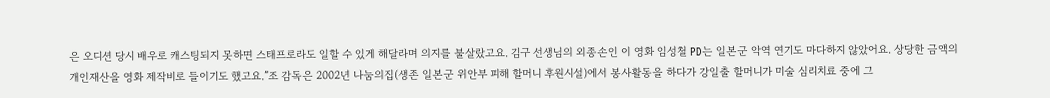은 오디션 당시 배우로 캐스팅되지 못하면 스태프로라도 일할 수 있게 해달라며 의지를 불살랐고요. 김구 선생님의 외종손인 이 영화 임성철 PD는 일본군 악역 연기도 마다하지 않았어요. 상당한 금액의 개인재산을 영화 제작비로 들이기도 했고요.”조 감독은 2002년 나눔의집(생존 일본군 위안부 피해 할머니 후원시설)에서 봉사활동을 하다가 강일출 할머니가 미술 심리치료 중에 그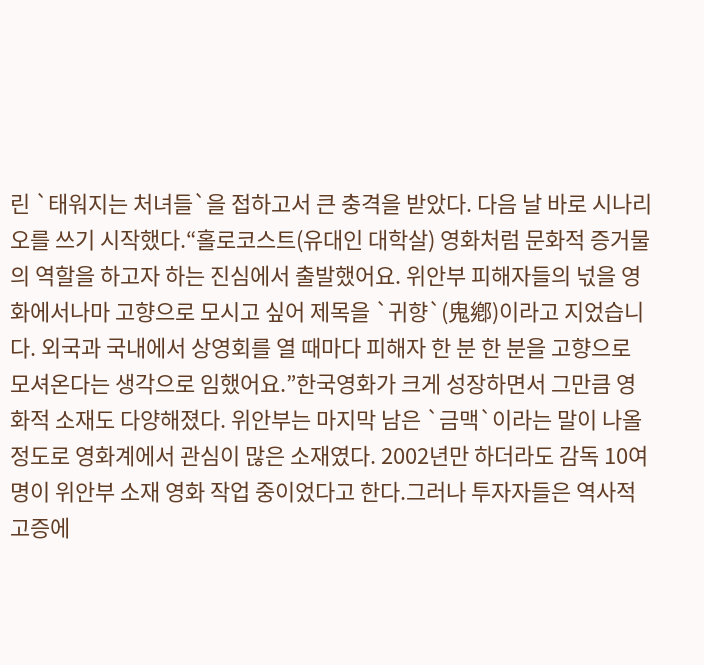린 `태워지는 처녀들`을 접하고서 큰 충격을 받았다. 다음 날 바로 시나리오를 쓰기 시작했다.“홀로코스트(유대인 대학살) 영화처럼 문화적 증거물의 역할을 하고자 하는 진심에서 출발했어요. 위안부 피해자들의 넋을 영화에서나마 고향으로 모시고 싶어 제목을 `귀향`(鬼鄕)이라고 지었습니다. 외국과 국내에서 상영회를 열 때마다 피해자 한 분 한 분을 고향으로 모셔온다는 생각으로 임했어요.”한국영화가 크게 성장하면서 그만큼 영화적 소재도 다양해졌다. 위안부는 마지막 남은 `금맥`이라는 말이 나올 정도로 영화계에서 관심이 많은 소재였다. 2002년만 하더라도 감독 10여명이 위안부 소재 영화 작업 중이었다고 한다.그러나 투자자들은 역사적 고증에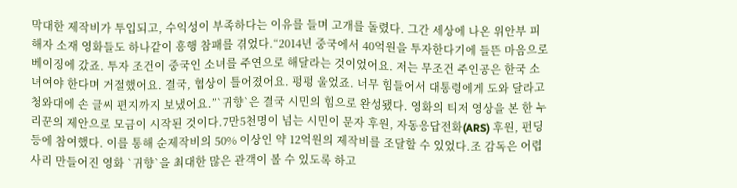막대한 제작비가 투입되고, 수익성이 부족하다는 이유를 들며 고개를 돌렸다. 그간 세상에 나온 위안부 피해자 소재 영화들도 하나같이 흥행 참패를 겪었다.“2014년 중국에서 40억원을 투자한다기에 들뜬 마음으로 베이징에 갔죠. 투자 조건이 중국인 소녀를 주연으로 해달라는 것이었어요. 저는 무조건 주인공은 한국 소녀여야 한다며 거절했어요. 결국, 협상이 틀어졌어요. 펑펑 울었죠. 너무 힘들어서 대통령에게 도와 달라고 청와대에 손 글씨 편지까지 보냈어요.”`귀향`은 결국 시민의 힘으로 완성됐다. 영화의 티저 영상을 본 한 누리꾼의 제안으로 모금이 시작된 것이다.7만5천명이 넘는 시민이 문자 후원, 자동응답전화(ARS) 후원, 펀딩 등에 참여했다. 이를 통해 순제작비의 50% 이상인 약 12억원의 제작비를 조달할 수 있었다.조 감독은 어렵사리 만들어진 영화 `귀향`을 최대한 많은 관객이 볼 수 있도록 하고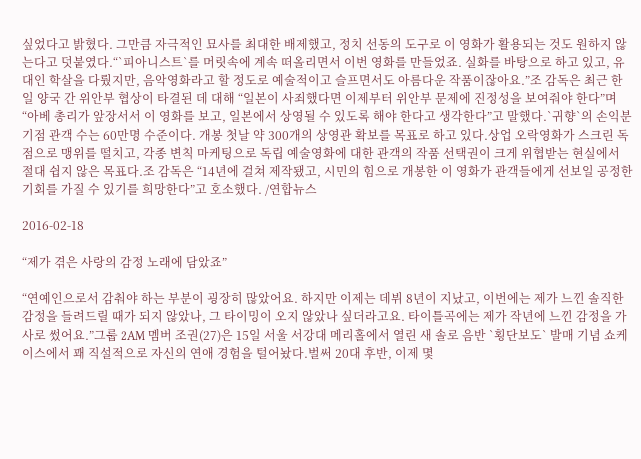싶었다고 밝혔다. 그만큼 자극적인 묘사를 최대한 배제했고, 정치 선동의 도구로 이 영화가 활용되는 것도 원하지 않는다고 덧붙였다.“`피아니스트`를 머릿속에 계속 떠올리면서 이번 영화를 만들었죠. 실화를 바탕으로 하고 있고, 유대인 학살을 다뤘지만, 음악영화라고 할 정도로 예술적이고 슬프면서도 아름다운 작품이잖아요.”조 감독은 최근 한일 양국 간 위안부 협상이 타결된 데 대해 “일본이 사죄했다면 이제부터 위안부 문제에 진정성을 보여줘야 한다”며 “아베 총리가 앞장서서 이 영화를 보고, 일본에서 상영될 수 있도록 해야 한다고 생각한다”고 말했다.`귀향`의 손익분기점 관객 수는 60만명 수준이다. 개봉 첫날 약 300개의 상영관 확보를 목표로 하고 있다.상업 오락영화가 스크린 독점으로 맹위를 떨치고, 각종 변칙 마케팅으로 독립 예술영화에 대한 관객의 작품 선택권이 크게 위협받는 현실에서 절대 쉽지 않은 목표다.조 감독은 “14년에 걸쳐 제작됐고, 시민의 힘으로 개봉한 이 영화가 관객들에게 선보일 공정한 기회를 가질 수 있기를 희망한다”고 호소했다. /연합뉴스

2016-02-18

“제가 겪은 사랑의 감정 노래에 담았죠”

“연예인으로서 감춰야 하는 부분이 굉장히 많았어요. 하지만 이제는 데뷔 8년이 지났고, 이번에는 제가 느낀 솔직한 감정을 들려드릴 때가 되지 않았나, 그 타이밍이 오지 않았나 싶더라고요. 타이틀곡에는 제가 작년에 느낀 감정을 가사로 썼어요.”그룹 2AM 멤버 조권(27)은 15일 서울 서강대 메리홀에서 열린 새 솔로 음반 `횡단보도` 발매 기념 쇼케이스에서 꽤 직설적으로 자신의 연애 경험을 털어놨다.벌써 20대 후반, 이제 몇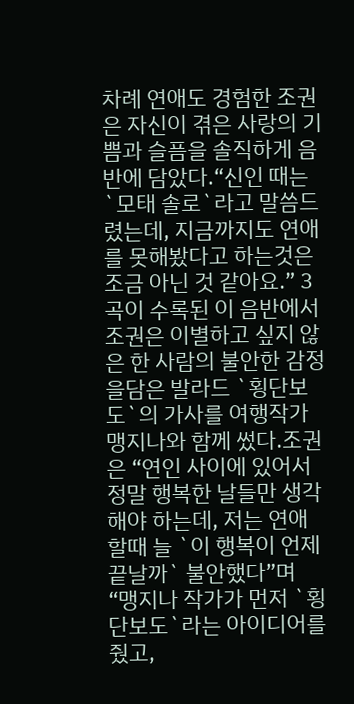차례 연애도 경험한 조권은 자신이 겪은 사랑의 기쁨과 슬픔을 솔직하게 음반에 담았다.“신인 때는 `모태 솔로`라고 말씀드렸는데, 지금까지도 연애를 못해봤다고 하는것은 조금 아닌 것 같아요.” 3곡이 수록된 이 음반에서 조권은 이별하고 싶지 않은 한 사람의 불안한 감정을담은 발라드 `횡단보도`의 가사를 여행작가 맹지나와 함께 썼다.조권은 “연인 사이에 있어서 정말 행복한 날들만 생각해야 하는데, 저는 연애할때 늘 `이 행복이 언제 끝날까` 불안했다”며 “맹지나 작가가 먼저 `횡단보도`라는 아이디어를 줬고,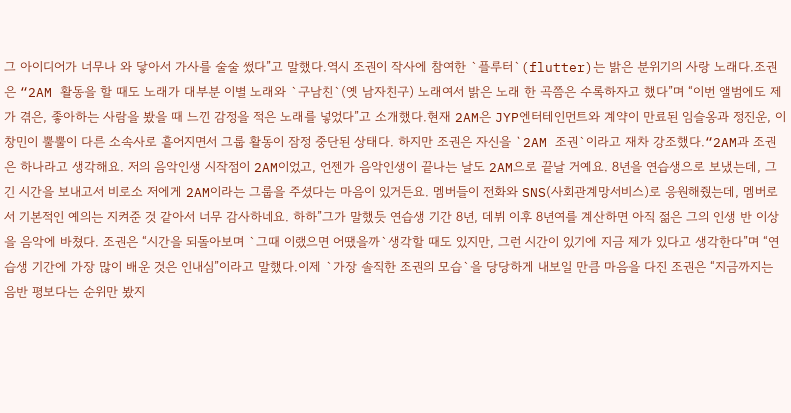그 아이디어가 너무나 와 닿아서 가사를 술술 썼다”고 말했다.역시 조권이 작사에 참여한 `플루터`(flutter)는 밝은 분위기의 사랑 노래다.조권은 “2AM 활동을 할 때도 노래가 대부분 이별 노래와 `구남친`(옛 남자친구) 노래여서 밝은 노래 한 곡쯤은 수록하자고 했다”며 “이번 앨범에도 제가 겪은, 좋아하는 사람을 봤을 때 느낀 감정을 적은 노래를 넣었다”고 소개했다.현재 2AM은 JYP엔터테인먼트와 계약이 만료된 임슬옹과 정진운, 이창민이 뿔뿔이 다른 소속사로 흩어지면서 그룹 활동이 잠정 중단된 상태다. 하지만 조권은 자신을 `2AM 조권`이라고 재차 강조했다.“2AM과 조권은 하나라고 생각해요. 저의 음악인생 시작점이 2AM이었고, 언젠가 음악인생이 끝나는 날도 2AM으로 끝날 거예요. 8년을 연습생으로 보냈는데, 그 긴 시간을 보내고서 비로소 저에게 2AM이라는 그룹을 주셨다는 마음이 있거든요. 멤버들이 전화와 SNS(사회관계망서비스)로 응원해줬는데, 멤버로서 기본적인 예의는 지켜준 것 같아서 너무 감사하네요. 하하”그가 말했듯 연습생 기간 8년, 데뷔 이후 8년여를 계산하면 아직 젊은 그의 인생 반 이상을 음악에 바쳤다. 조권은 “시간을 되돌아보며 `그때 이랬으면 어땠을까`생각할 때도 있지만, 그런 시간이 있기에 지금 제가 있다고 생각한다”며 “연습생 기간에 가장 많이 배운 것은 인내심”이라고 말했다.이제 `가장 솔직한 조권의 모습`을 당당하게 내보일 만큼 마음을 다진 조권은 “지금까지는 음반 평보다는 순위만 봤지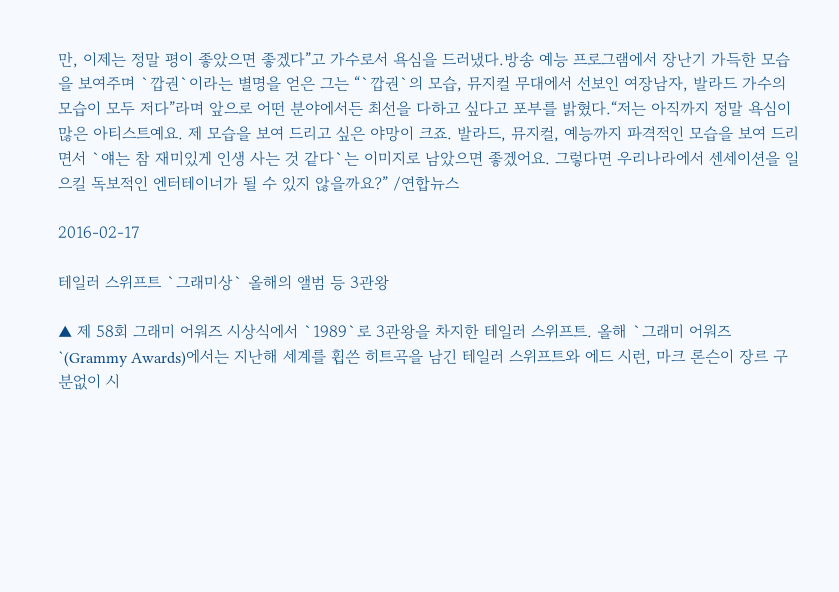만, 이제는 정말 평이 좋았으면 좋겠다”고 가수로서 욕심을 드러냈다.방송 예능 프로그램에서 장난기 가득한 모습을 보여주며 `깝권`이라는 별명을 얻은 그는 “`깝권`의 모습, 뮤지컬 무대에서 선보인 여장남자, 발라드 가수의 모습이 모두 저다”라며 앞으로 어떤 분야에서든 최선을 다하고 싶다고 포부를 밝혔다.“저는 아직까지 정말 욕심이 많은 아티스트예요. 제 모습을 보여 드리고 싶은 야망이 크죠. 발라드, 뮤지컬, 예능까지 파격적인 모습을 보여 드리면서 `얘는 참 재미있게 인생 사는 것 같다`는 이미지로 남았으면 좋겠어요. 그렇다면 우리나라에서 센세이션을 일으킬 독보적인 엔터테이너가 될 수 있지 않을까요?” /연합뉴스

2016-02-17

테일러 스위프트 `그래미상` 올해의 앨범 등 3관왕

▲ 제 58회 그래미 어워즈 시상식에서 `1989`로 3관왕을 차지한 테일러 스위프트. 올해 `그래미 어워즈`(Grammy Awards)에서는 지난해 세계를 휩쓴 히트곡을 남긴 테일러 스위프트와 에드 시런, 마크 론슨이 장르 구분없이 시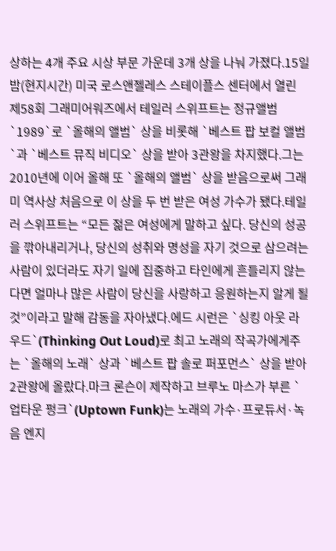상하는 4개 주요 시상 부문 가운데 3개 상을 나눠 가졌다.15일 밤(현지시간) 미국 로스앤젤레스 스테이플스 센터에서 열린 제58회 그래미어워즈에서 테일러 스위프트는 정규앨범 `1989`로 `올해의 앨범` 상을 비롯해 `베스트 팝 보컬 앨범`과 `베스트 뮤직 비디오` 상을 받아 3관왕을 차지했다.그는 2010년에 이어 올해 또 `올해의 앨범` 상을 받음으로써 그래미 역사상 처음으로 이 상을 두 번 받은 여성 가수가 됐다.테일러 스위프트는 “모든 젊은 여성에게 말하고 싶다. 당신의 성공을 깎아내리거나, 당신의 성취와 명성을 자기 것으로 삼으려는 사람이 있더라도 자기 일에 집중하고 타인에게 흔들리지 않는다면 얼마나 많은 사람이 당신을 사랑하고 응원하는지 알게 될 것”이라고 말해 감동을 자아냈다.에드 시런은 `싱킹 아웃 라우드`(Thinking Out Loud)로 최고 노래의 작곡가에게주는 `올해의 노래` 상과 `베스트 팝 솔로 퍼포먼스` 상을 받아 2관왕에 올랐다.마크 론슨이 제작하고 브루노 마스가 부른 `업타운 펑크`(Uptown Funk)는 노래의 가수·프로듀서·녹음 엔지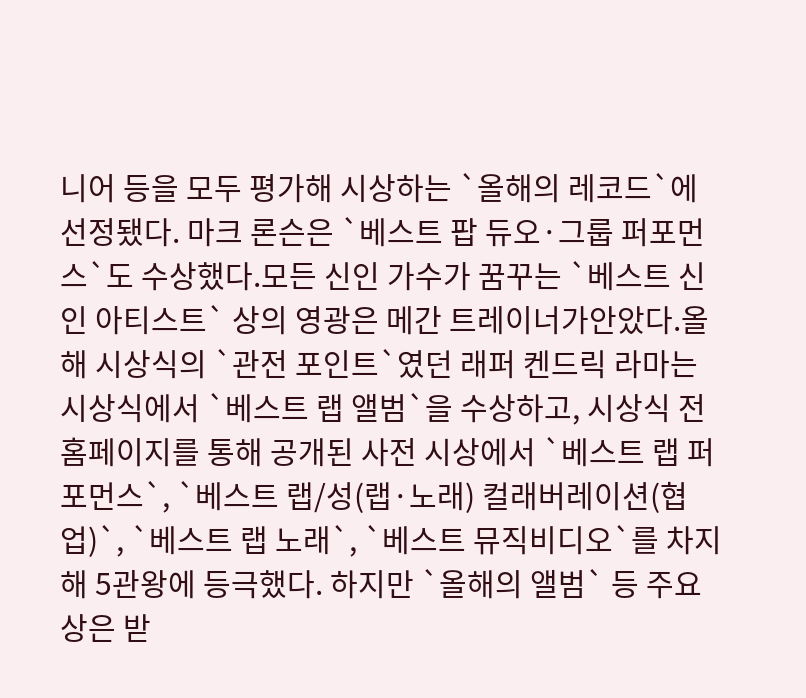니어 등을 모두 평가해 시상하는 `올해의 레코드`에 선정됐다. 마크 론슨은 `베스트 팝 듀오·그룹 퍼포먼스`도 수상했다.모든 신인 가수가 꿈꾸는 `베스트 신인 아티스트` 상의 영광은 메간 트레이너가안았다.올해 시상식의 `관전 포인트`였던 래퍼 켄드릭 라마는 시상식에서 `베스트 랩 앨범`을 수상하고, 시상식 전 홈페이지를 통해 공개된 사전 시상에서 `베스트 랩 퍼포먼스`, `베스트 랩/성(랩·노래) 컬래버레이션(협업)`, `베스트 랩 노래`, `베스트 뮤직비디오`를 차지해 5관왕에 등극했다. 하지만 `올해의 앨범` 등 주요상은 받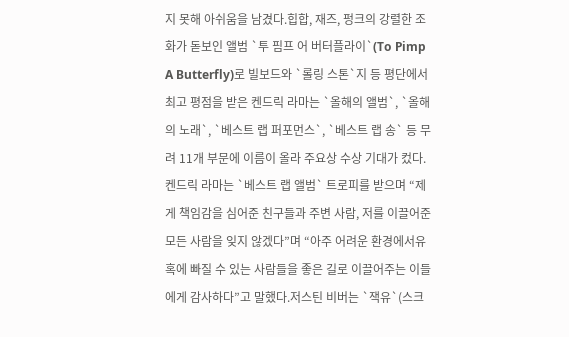지 못해 아쉬움을 남겼다.힙합, 재즈, 펑크의 강렬한 조화가 돋보인 앨범 `투 핌프 어 버터플라이`(To Pimp A Butterfly)로 빌보드와 `롤링 스톤`지 등 평단에서 최고 평점을 받은 켄드릭 라마는 `올해의 앨범`, `올해의 노래`, `베스트 랩 퍼포먼스`, `베스트 랩 송` 등 무려 11개 부문에 이름이 올라 주요상 수상 기대가 컸다.켄드릭 라마는 `베스트 랩 앨범` 트로피를 받으며 “제게 책임감을 심어준 친구들과 주변 사람, 저를 이끌어준 모든 사람을 잊지 않겠다”며 “아주 어려운 환경에서유혹에 빠질 수 있는 사람들을 좋은 길로 이끌어주는 이들에게 감사하다”고 말했다.저스틴 비버는 `잭유`(스크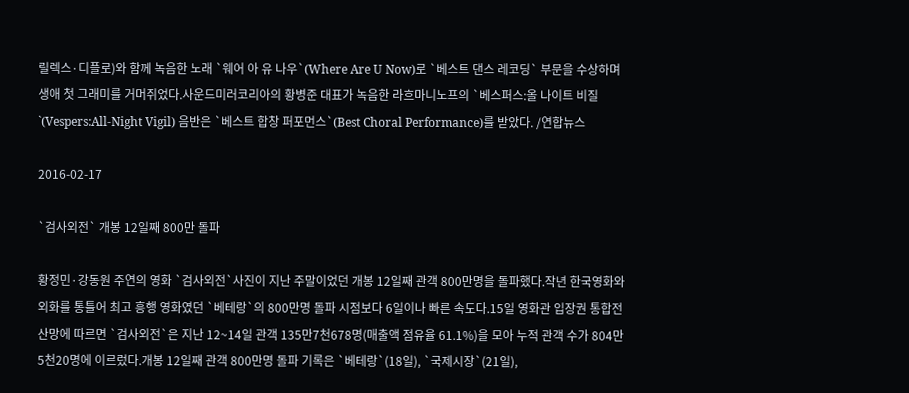릴렉스·디플로)와 함께 녹음한 노래 `웨어 아 유 나우`(Where Are U Now)로 `베스트 댄스 레코딩` 부문을 수상하며 생애 첫 그래미를 거머쥐었다.사운드미러코리아의 황병준 대표가 녹음한 라흐마니노프의 `베스퍼스:올 나이트 비질`(Vespers:All-Night Vigil) 음반은 `베스트 합창 퍼포먼스`(Best Choral Performance)를 받았다. /연합뉴스

2016-02-17

`검사외전` 개봉 12일째 800만 돌파

황정민·강동원 주연의 영화 `검사외전`사진이 지난 주말이었던 개봉 12일째 관객 800만명을 돌파했다.작년 한국영화와 외화를 통틀어 최고 흥행 영화였던 `베테랑`의 800만명 돌파 시점보다 6일이나 빠른 속도다.15일 영화관 입장권 통합전산망에 따르면 `검사외전`은 지난 12~14일 관객 135만7천678명(매출액 점유율 61.1%)을 모아 누적 관객 수가 804만5천20명에 이르렀다.개봉 12일째 관객 800만명 돌파 기록은 `베테랑`(18일), `국제시장`(21일),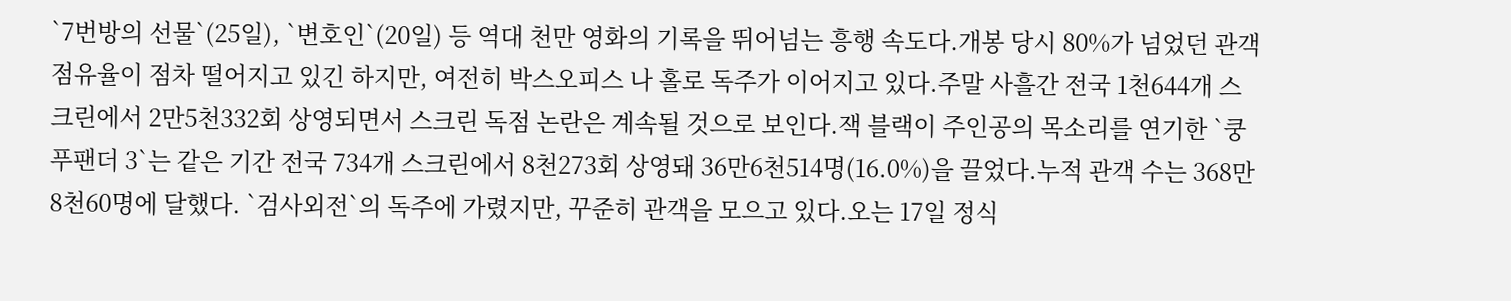`7번방의 선물`(25일), `변호인`(20일) 등 역대 천만 영화의 기록을 뛰어넘는 흥행 속도다.개봉 당시 80%가 넘었던 관객 점유율이 점차 떨어지고 있긴 하지만, 여전히 박스오피스 나 홀로 독주가 이어지고 있다.주말 사흘간 전국 1천644개 스크린에서 2만5천332회 상영되면서 스크린 독점 논란은 계속될 것으로 보인다.잭 블랙이 주인공의 목소리를 연기한 `쿵푸팬더 3`는 같은 기간 전국 734개 스크린에서 8천273회 상영돼 36만6천514명(16.0%)을 끌었다.누적 관객 수는 368만8천60명에 달했다. `검사외전`의 독주에 가렸지만, 꾸준히 관객을 모으고 있다.오는 17일 정식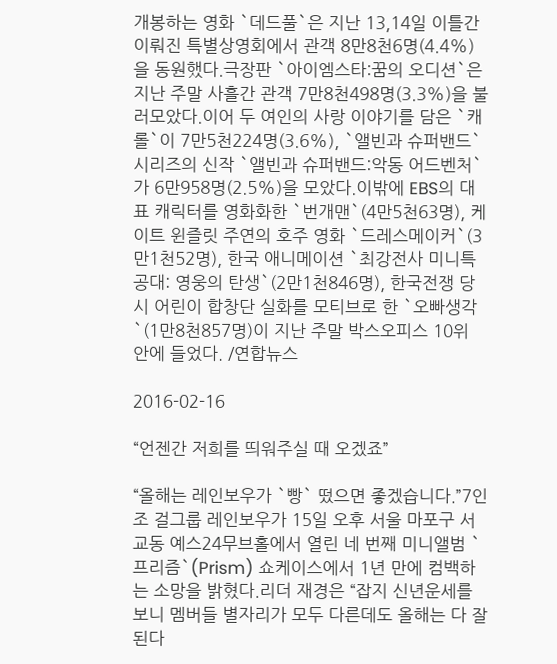개봉하는 영화 `데드풀`은 지난 13,14일 이틀간 이뤄진 특별상영회에서 관객 8만8천6명(4.4%)을 동원했다.극장판 `아이엠스타:꿈의 오디션`은 지난 주말 사흘간 관객 7만8천498명(3.3%)을 불러모았다.이어 두 여인의 사랑 이야기를 담은 `캐롤`이 7만5천224명(3.6%), `앨빈과 슈퍼밴드` 시리즈의 신작 `앨빈과 슈퍼밴드:악동 어드벤처`가 6만958명(2.5%)을 모았다.이밖에 EBS의 대표 캐릭터를 영화화한 `번개맨`(4만5천63명), 케이트 윈즐릿 주연의 호주 영화 `드레스메이커`(3만1천52명), 한국 애니메이션 `최강전사 미니특공대: 영웅의 탄생`(2만1천846명), 한국전쟁 당시 어린이 합창단 실화를 모티브로 한 `오빠생각`(1만8천857명)이 지난 주말 박스오피스 10위 안에 들었다. /연합뉴스

2016-02-16

“언젠간 저희를 띄워주실 때 오겠죠”

“올해는 레인보우가 `빵` 떴으면 좋겠습니다.”7인조 걸그룹 레인보우가 15일 오후 서울 마포구 서교동 예스24무브홀에서 열린 네 번째 미니앨범 `프리즘`(Prism) 쇼케이스에서 1년 만에 컴백하는 소망을 밝혔다.리더 재경은 “잡지 신년운세를 보니 멤버들 별자리가 모두 다른데도 올해는 다 잘된다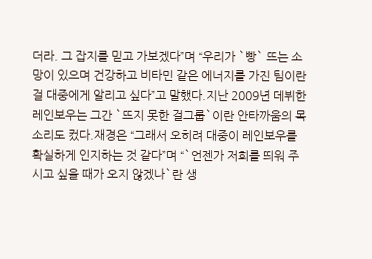더라. 그 잡지를 믿고 가보겠다”며 “우리가 `빵` 뜨는 소망이 있으며 건강하고 비타민 같은 에너지를 가진 팀이란 걸 대중에게 알리고 싶다”고 말했다.지난 2009년 데뷔한 레인보우는 그간 `뜨지 못한 걸그룹`이란 안타까움의 목소리도 컸다.재경은 “그래서 오히려 대중이 레인보우를 확실하게 인지하는 것 같다”며 “`언젠가 저희를 띄워 주시고 싶을 때가 오지 않겠나`란 생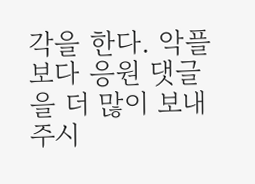각을 한다. 악플보다 응원 댓글을 더 많이 보내주시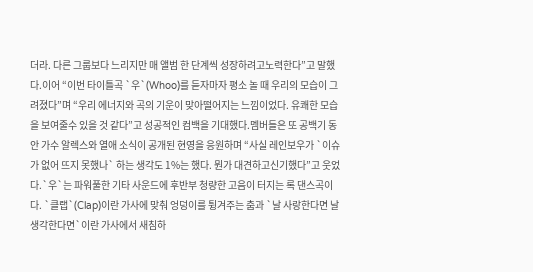더라. 다른 그룹보다 느리지만 매 앨범 한 단계씩 성장하려고노력한다”고 말했다.이어 “이번 타이틀곡 `우`(Whoo)를 듣자마자 평소 놀 때 우리의 모습이 그려졌다”며 “우리 에너지와 곡의 기운이 맞아떨어지는 느낌이었다. 유쾌한 모습을 보여줄수 있을 것 같다”고 성공적인 컴백을 기대했다.멤버들은 또 공백기 동안 가수 알렉스와 열애 소식이 공개된 현영을 응원하며 “사실 레인보우가 `이슈가 없어 뜨지 못했나` 하는 생각도 1%는 했다. 뭔가 대견하고신기했다”고 웃었다.`우`는 파워풀한 기타 사운드에 후반부 청량한 고음이 터지는 록 댄스곡이다. `클랩`(Clap)이란 가사에 맞춰 엉덩이를 튕겨주는 춤과 `날 사랑한다면 날 생각한다면`이란 가사에서 새침하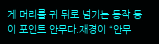게 머리를 귀 뒤로 넘기는 동작 등이 포인트 안무다.재경이 “안무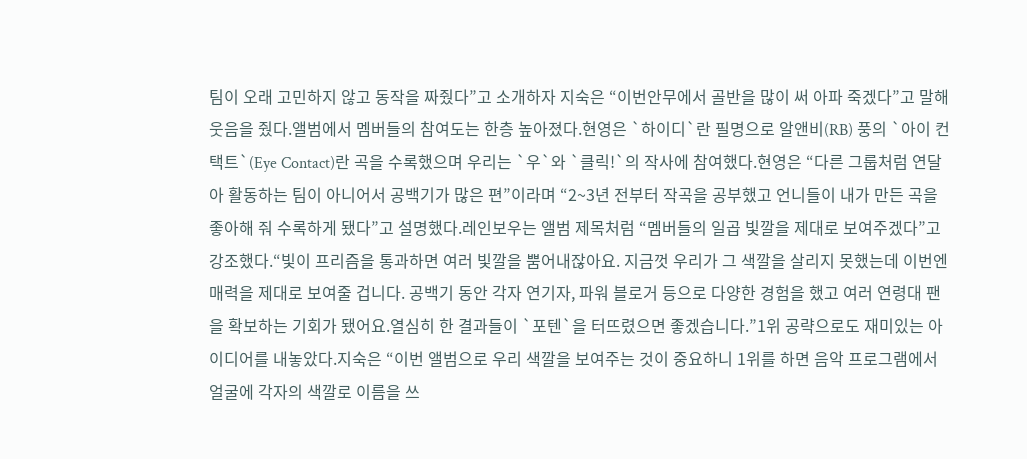팀이 오래 고민하지 않고 동작을 짜줬다”고 소개하자 지숙은 “이번안무에서 골반을 많이 써 아파 죽겠다”고 말해 웃음을 줬다.앨범에서 멤버들의 참여도는 한층 높아졌다.현영은 `하이디`란 필명으로 알앤비(RB) 풍의 `아이 컨택트`(Eye Contact)란 곡을 수록했으며 우리는 `우`와 `클릭!`의 작사에 참여했다.현영은 “다른 그룹처럼 연달아 활동하는 팀이 아니어서 공백기가 많은 편”이라며 “2~3년 전부터 작곡을 공부했고 언니들이 내가 만든 곡을 좋아해 줘 수록하게 됐다”고 설명했다.레인보우는 앨범 제목처럼 “멤버들의 일곱 빛깔을 제대로 보여주겠다”고 강조했다.“빛이 프리즘을 통과하면 여러 빛깔을 뿜어내잖아요. 지금껏 우리가 그 색깔을 살리지 못했는데 이번엔 매력을 제대로 보여줄 겁니다. 공백기 동안 각자 연기자, 파워 블로거 등으로 다양한 경험을 했고 여러 연령대 팬을 확보하는 기회가 됐어요.열심히 한 결과들이 `포텐`을 터뜨렸으면 좋겠습니다.”1위 공략으로도 재미있는 아이디어를 내놓았다.지숙은 “이번 앨범으로 우리 색깔을 보여주는 것이 중요하니 1위를 하면 음악 프로그램에서 얼굴에 각자의 색깔로 이름을 쓰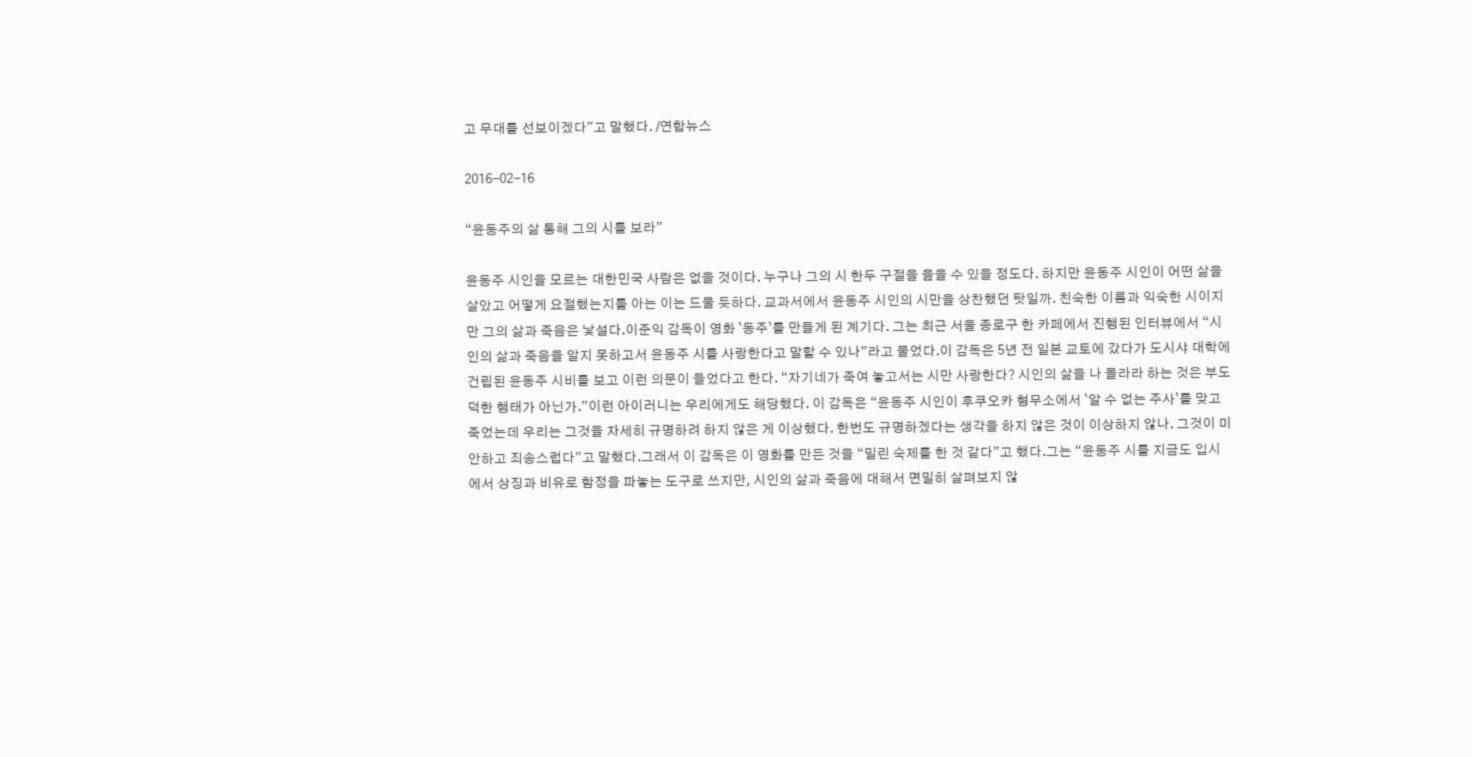고 무대를 선보이겠다”고 말했다. /연합뉴스

2016-02-16

“윤동주의 삶 통해 그의 시를 보라”

윤동주 시인을 모르는 대한민국 사람은 없을 것이다. 누구나 그의 시 한두 구절을 읊을 수 있을 정도다. 하지만 윤동주 시인이 어떤 삶을 살았고 어떻게 요절했는지를 아는 이는 드물 듯하다. 교과서에서 윤동주 시인의 시만을 상찬했던 탓일까. 친숙한 이름과 익숙한 시이지만 그의 삶과 죽음은 낯설다.이준익 감독이 영화 `동주`를 만들게 된 계기다. 그는 최근 서울 종로구 한 카페에서 진행된 인터뷰에서 “시인의 삶과 죽음을 알지 못하고서 윤동주 시를 사랑한다고 말할 수 있나”라고 물었다.이 감독은 5년 전 일본 교토에 갔다가 도시샤 대학에 건립된 윤동주 시비를 보고 이런 의문이 들었다고 한다. “자기네가 죽여 놓고서는 시만 사랑한다? 시인의 삶을 나 몰라라 하는 것은 부도덕한 행태가 아닌가.”이런 아이러니는 우리에게도 해당했다. 이 감독은 “윤동주 시인이 후쿠오카 형무소에서 `알 수 없는 주사`를 맞고 죽었는데 우리는 그것을 자세히 규명하려 하지 않은 게 이상했다. 한번도 규명하겠다는 생각을 하지 않은 것이 이상하지 않나. 그것이 미안하고 죄송스럽다”고 말했다.그래서 이 감독은 이 영화를 만든 것을 “밀린 숙제를 한 것 같다”고 했다.그는 “윤동주 시를 지금도 입시에서 상징과 비유로 함정을 파놓는 도구로 쓰지만, 시인의 삶과 죽음에 대해서 면밀히 살펴보지 않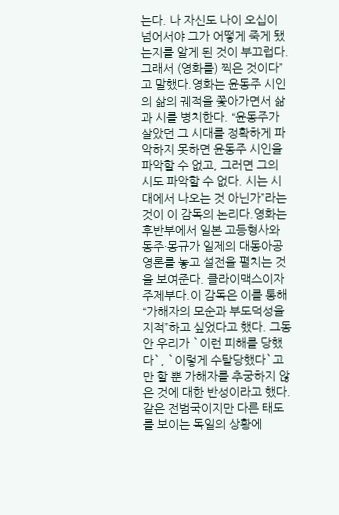는다. 나 자신도 나이 오십이 넘어서야 그가 어떻게 죽게 됐는지를 알게 된 것이 부끄럽다. 그래서 (영화를) 찍은 것이다”고 말했다.영화는 윤동주 시인의 삶의 궤적을 쫓아가면서 삶과 시를 병치한다. “윤동주가 살았던 그 시대를 정확하게 파악하지 못하면 윤동주 시인을 파악할 수 없고, 그러면 그의 시도 파악할 수 없다. 시는 시대에서 나오는 것 아닌가”라는 것이 이 감독의 논리다.영화는 후반부에서 일본 고등형사와 동주·몽규가 일제의 대동아공영론를 놓고 설전을 펼치는 것을 보여준다. 클라이맥스이자 주제부다.이 감독은 이를 통해 “가해자의 모순과 부도덕성을 지적”하고 싶었다고 했다. 그동안 우리가 `이런 피해를 당했다`, `이렇게 수탈당했다`고만 할 뿐 가해자를 추궁하지 않은 것에 대한 반성이라고 했다.같은 전범국이지만 다른 태도를 보이는 독일의 상황에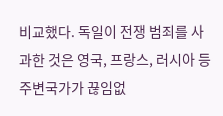비교했다. 독일이 전쟁 범죄를 사과한 것은 영국, 프랑스, 러시아 등 주변국가가 끊임없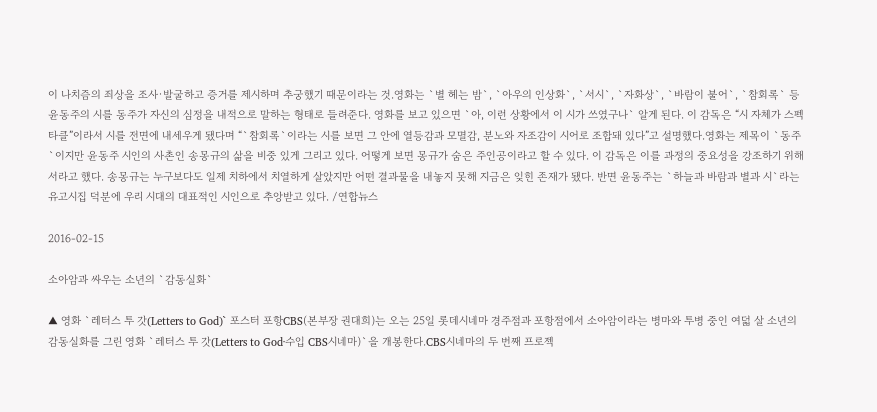이 나치즘의 죄상을 조사·발굴하고 증거를 제시하며 추궁했기 때문이라는 것.영화는 `별 헤는 밤`, `아우의 인상화`, `서시`, `자화상`, `바람이 불어`, `참회록` 등 윤동주의 시를 동주가 자신의 심정을 내적으로 말하는 형태로 들려준다. 영화를 보고 있으면 `아, 이런 상황에서 이 시가 쓰였구나` 알게 된다. 이 감독은 “시 자체가 스펙타클”이라서 시를 전면에 내세우게 됐다며 “`참회록`이라는 시를 보면 그 안에 열등감과 모멸감, 분노와 자조감이 시어로 조합돼 있다”고 설명했다.영화는 제목이 `동주`이지만 윤동주 시인의 사촌인 송몽규의 삶을 비중 있게 그리고 있다. 어떻게 보면 몽규가 숨은 주인공이라고 할 수 있다. 이 감독은 이를 과정의 중요성을 강조하기 위해서라고 했다. 송몽규는 누구보다도 일제 치하에서 치열하게 살았지만 어떤 결과물을 내놓지 못해 지금은 잊힌 존재가 됐다. 반면 윤동주는 `하늘과 바람과 별과 시`라는 유고시집 덕분에 우리 시대의 대표적인 시인으로 추앙받고 있다. /연합뉴스

2016-02-15

소아암과 싸우는 소년의 `감동실화`

▲ 영화 `레터스 투 갓(Letters to God)` 포스터 포항CBS(본부장 권대희)는 오는 25일 롯데시네마 경주점과 포항점에서 소아암이라는 병마와 투병 중인 여덟 살 소년의 감동실화를 그린 영화 `레터스 투 갓(Letters to God·수입 CBS시네마)`을 개봉한다.CBS시네마의 두 번째 프로젝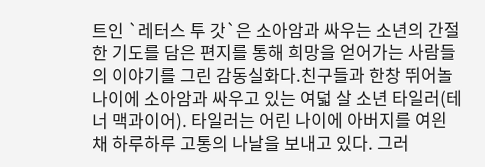트인 `레터스 투 갓`은 소아암과 싸우는 소년의 간절한 기도를 담은 편지를 통해 희망을 얻어가는 사람들의 이야기를 그린 감동실화다.친구들과 한창 뛰어놀 나이에 소아암과 싸우고 있는 여덟 살 소년 타일러(테너 맥과이어). 타일러는 어린 나이에 아버지를 여읜 채 하루하루 고통의 나날을 보내고 있다. 그러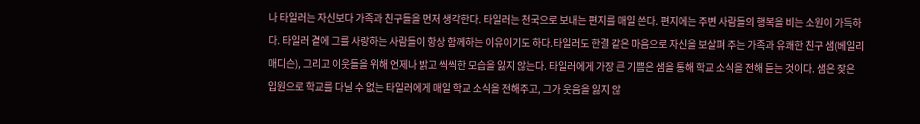나 타일러는 자신보다 가족과 친구들을 먼저 생각한다. 타일러는 천국으로 보내는 편지를 매일 쓴다. 편지에는 주변 사람들의 행복을 비는 소원이 가득하다. 타일러 곁에 그를 사랑하는 사람들이 항상 함께하는 이유이기도 하다.타일러도 한결 같은 마음으로 자신을 보살펴 주는 가족과 유쾌한 친구 샘(베일리 매디슨), 그리고 이웃들을 위해 언제나 밝고 씩씩한 모습을 잃지 않는다. 타일러에게 가장 큰 기쁨은 샘을 통해 학교 소식을 전해 듣는 것이다. 샘은 잦은 입원으로 학교를 다닐 수 없는 타일러에게 매일 학교 소식을 전해주고, 그가 웃음을 잃지 않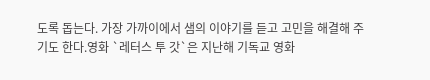도록 돕는다. 가장 가까이에서 샘의 이야기를 듣고 고민을 해결해 주기도 한다.영화 `레터스 투 갓`은 지난해 기독교 영화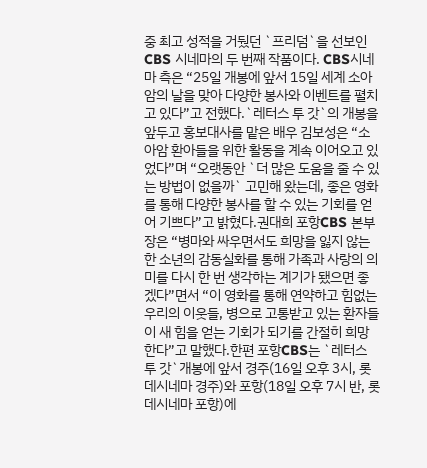중 최고 성적을 거뒀던 `프리덤`을 선보인 CBS 시네마의 두 번째 작품이다. CBS시네마 측은 “25일 개봉에 앞서 15일 세계 소아암의 날을 맞아 다양한 봉사와 이벤트를 펼치고 있다”고 전했다.`레터스 투 갓`의 개봉을 앞두고 홍보대사를 맡은 배우 김보성은 “소아암 환아들을 위한 활동을 계속 이어오고 있었다”며 “오랫동안 `더 많은 도움을 줄 수 있는 방법이 없을까` 고민해 왔는데, 좋은 영화를 통해 다양한 봉사를 할 수 있는 기회를 얻어 기쁘다”고 밝혔다.권대희 포항CBS 본부장은 “병마와 싸우면서도 희망을 잃지 않는 한 소년의 감동실화를 통해 가족과 사랑의 의미를 다시 한 번 생각하는 계기가 됐으면 좋겠다”면서 “이 영화를 통해 연약하고 힘없는 우리의 이웃들, 병으로 고통받고 있는 환자들이 새 힘을 얻는 기회가 되기를 간절히 희망한다”고 말했다.한편 포항CBS는 `레터스 투 갓`개봉에 앞서 경주(16일 오후 3시, 롯데시네마 경주)와 포항(18일 오후 7시 반, 롯데시네마 포항)에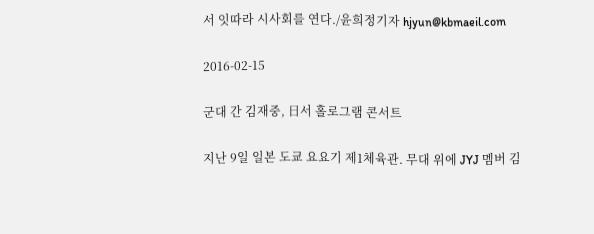서 잇따라 시사회를 연다./윤희정기자 hjyun@kbmaeil.com

2016-02-15

군대 간 김재중, 日서 홀로그램 콘서트

지난 9일 일본 도쿄 요요기 제1체육관. 무대 위에 JYJ 멤버 김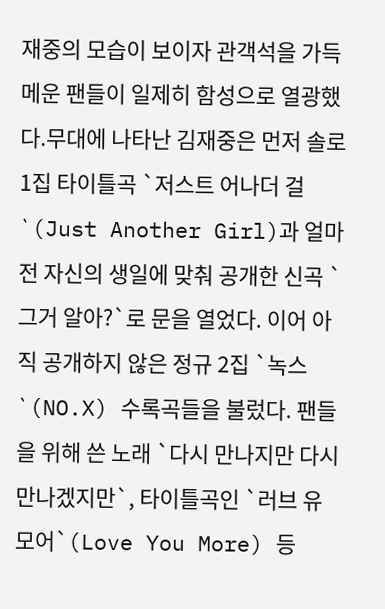재중의 모습이 보이자 관객석을 가득 메운 팬들이 일제히 함성으로 열광했다.무대에 나타난 김재중은 먼저 솔로 1집 타이틀곡 `저스트 어나더 걸`(Just Another Girl)과 얼마 전 자신의 생일에 맞춰 공개한 신곡 `그거 알아?`로 문을 열었다. 이어 아직 공개하지 않은 정규 2집 `녹스`(NO.X) 수록곡들을 불렀다. 팬들을 위해 쓴 노래 `다시 만나지만 다시 만나겠지만`, 타이틀곡인 `러브 유 모어`(Love You More) 등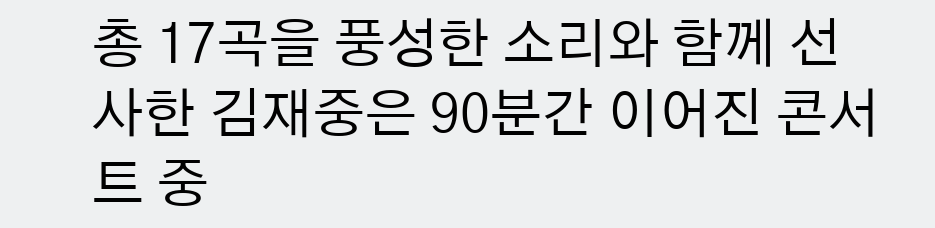총 17곡을 풍성한 소리와 함께 선사한 김재중은 90분간 이어진 콘서트 중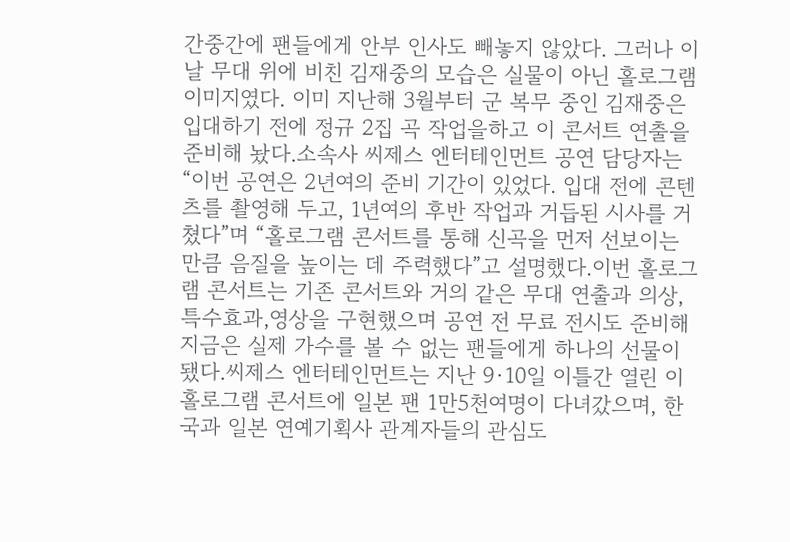간중간에 팬들에게 안부 인사도 빼놓지 않았다. 그러나 이날 무대 위에 비친 김재중의 모습은 실물이 아닌 홀로그램 이미지였다. 이미 지난해 3월부터 군 복무 중인 김재중은 입대하기 전에 정규 2집 곡 작업을하고 이 콘서트 연출을 준비해 놨다.소속사 씨제스 엔터테인먼트 공연 담당자는 “이번 공연은 2년여의 준비 기간이 있었다. 입대 전에 콘텐츠를 촬영해 두고, 1년여의 후반 작업과 거듭된 시사를 거쳤다”며 “홀로그램 콘서트를 통해 신곡을 먼저 선보이는 만큼 음질을 높이는 데 주력했다”고 설명했다.이번 홀로그램 콘서트는 기존 콘서트와 거의 같은 무대 연출과 의상, 특수효과,영상을 구현했으며 공연 전 무료 전시도 준비해 지금은 실제 가수를 볼 수 없는 팬들에게 하나의 선물이 됐다.씨제스 엔터테인먼트는 지난 9·10일 이틀간 열린 이 홀로그램 콘서트에 일본 팬 1만5천여명이 다녀갔으며, 한국과 일본 연예기획사 관계자들의 관심도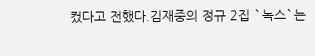컸다고 전했다.김재중의 정규 2집 `녹스`는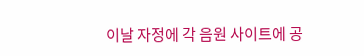이날 자정에 각 음원 사이트에 공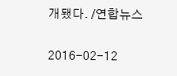개됐다. /연합뉴스

2016-02-12